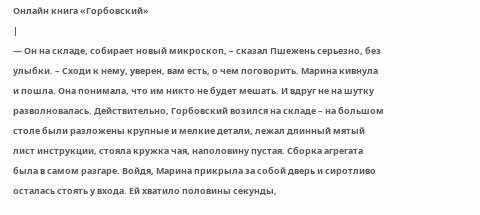Онлайн книга «Горбовский»
|
— Он на складе, собирает новый микроскоп, – сказал Пшежень серьезно, без улыбки. – Сходи к нему, уверен, вам есть, о чем поговорить. Марина кивнула и пошла. Она понимала, что им никто не будет мешать. И вдруг не на шутку разволновалась. Действительно, Горбовский возился на складе – на большом столе были разложены крупные и мелкие детали, лежал длинный мятый лист инструкции, стояла кружка чая, наполовину пустая. Сборка агрегата была в самом разгаре. Войдя, Марина прикрыла за собой дверь и сиротливо осталась стоять у входа. Ей хватило половины секунды,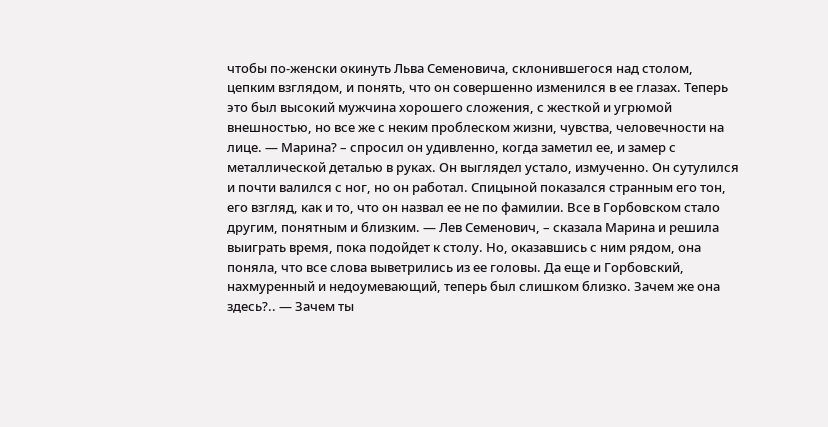чтобы по-женски окинуть Льва Семеновича, склонившегося над столом, цепким взглядом, и понять, что он совершенно изменился в ее глазах. Теперь это был высокий мужчина хорошего сложения, с жесткой и угрюмой внешностью, но все же с неким проблеском жизни, чувства, человечности на лице. — Марина? – спросил он удивленно, когда заметил ее, и замер с металлической деталью в руках. Он выглядел устало, измученно. Он сутулился и почти валился с ног, но он работал. Спицыной показался странным его тон, его взгляд, как и то, что он назвал ее не по фамилии. Все в Горбовском стало другим, понятным и близким. — Лев Семенович, – сказала Марина и решила выиграть время, пока подойдет к столу. Но, оказавшись с ним рядом, она поняла, что все слова выветрились из ее головы. Да еще и Горбовский, нахмуренный и недоумевающий, теперь был слишком близко. Зачем же она здесь?.. — Зачем ты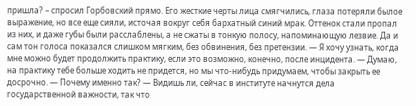пришла? – спросил Горбовский прямо. Его жесткие черты лица смягчились, глаза потеряли былое выражение, но все еще сияли, источая вокруг себя бархатный синий мрак. Оттенок стали пропал из них, и даже губы были расслаблены, а не сжаты в тонкую полосу, напоминающую лезвие. Да и сам тон голоса показался слишком мягким, без обвинения, без претензии. — Я хочу узнать, когда мне можно будет продолжить практику, если это возможно, конечно, после инцидента. — Думаю, на практику тебе больше ходить не придется, но мы что-нибудь придумаем, чтобы закрыть ее досрочно. — Почему именно так? — Видишь ли, сейчас в институте начнутся дела государственной важности, так что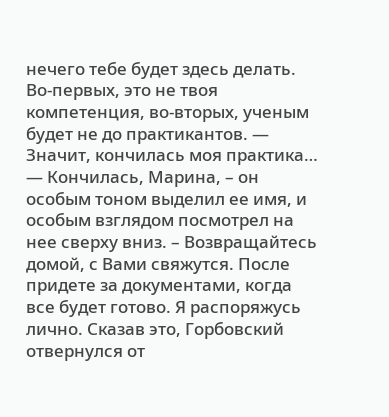нечего тебе будет здесь делать. Во-первых, это не твоя компетенция, во-вторых, ученым будет не до практикантов. — Значит, кончилась моя практика… — Кончилась, Марина, – он особым тоном выделил ее имя, и особым взглядом посмотрел на нее сверху вниз. – Возвращайтесь домой, с Вами свяжутся. После придете за документами, когда все будет готово. Я распоряжусь лично. Сказав это, Горбовский отвернулся от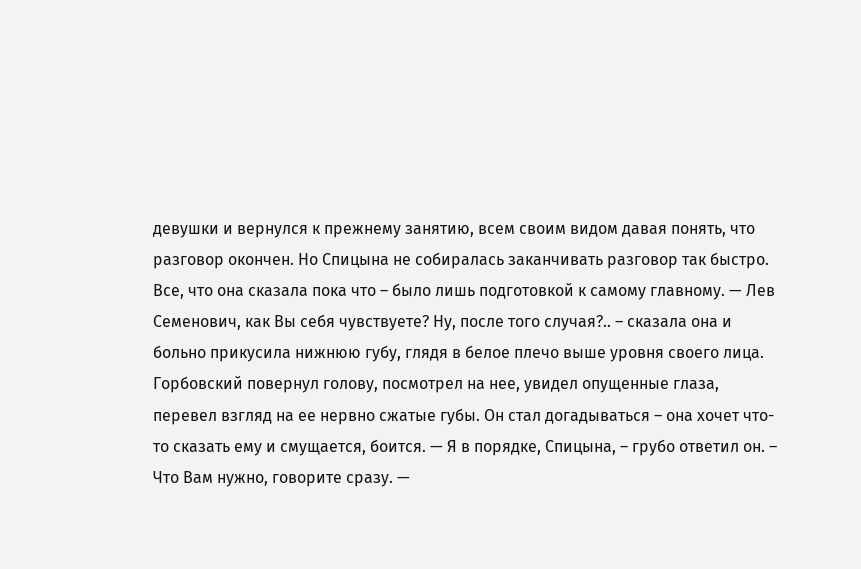девушки и вернулся к прежнему занятию, всем своим видом давая понять, что разговор окончен. Но Спицына не собиралась заканчивать разговор так быстро. Все, что она сказала пока что – было лишь подготовкой к самому главному. — Лев Семенович, как Вы себя чувствуете? Ну, после того случая?.. – сказала она и больно прикусила нижнюю губу, глядя в белое плечо выше уровня своего лица. Горбовский повернул голову, посмотрел на нее, увидел опущенные глаза, перевел взгляд на ее нервно сжатые губы. Он стал догадываться – она хочет что-то сказать ему и смущается, боится. — Я в порядке, Спицына, – грубо ответил он. – Что Вам нужно, говорите сразу. —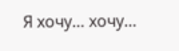Я хочу… хочу…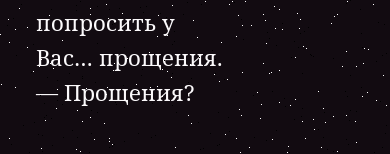попросить у Вас… прощения. — Прощения?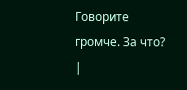Говорите громче. За что? |